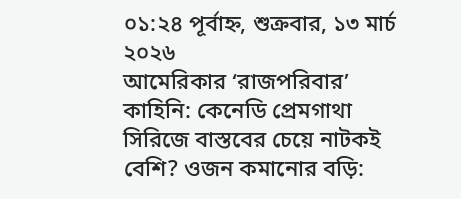০১:২৪ পূর্বাহ্ন, শুক্রবার, ১৩ মার্চ ২০২৬
আমেরিকার ‘রাজপরিবার’ কাহিনি: কেনেডি প্রেমগাথা সিরিজে বাস্তবের চেয়ে নাটকই বেশি? ওজন কমানোর বড়ি: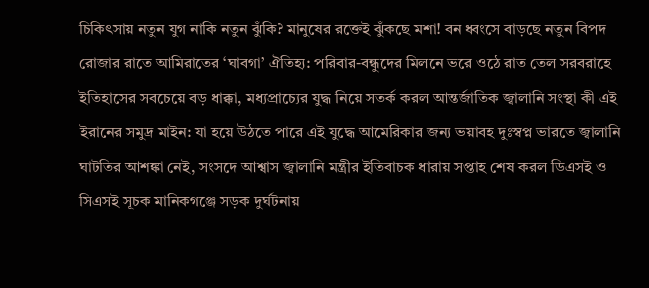চিকিৎসায় নতুন যুগ নাকি নতুন ঝুঁকি? মানুষের রক্তেই ঝুঁকছে মশা! বন ধ্বংসে বাড়ছে নতুন বিপদ রোজার রাতে আমিরাতের ‘ঘাবগা’ ঐতিহ্য: পরিবার-বন্ধুদের মিলনে ভরে ওঠে রাত তেল সরবরাহে ইতিহাসের সবচেয়ে বড় ধাক্কা, মধ্যপ্রাচ্যের যুদ্ধ নিয়ে সতর্ক করল আন্তর্জাতিক জ্বালানি সংস্থা কী এই ইরানের সমুদ্র মাইন: যা হয়ে উঠতে পারে এই যুদ্ধে আমেরিকার জন্য ভয়াবহ দুঃস্বপ্ন ভারতে জ্বালানি ঘাটতির আশঙ্কা নেই, সংসদে আশ্বাস জ্বালানি মন্ত্রীর ইতিবাচক ধারায় সপ্তাহ শেষ করল ডিএসই ও সিএসই সূচক মানিকগঞ্জে সড়ক দুর্ঘটনায়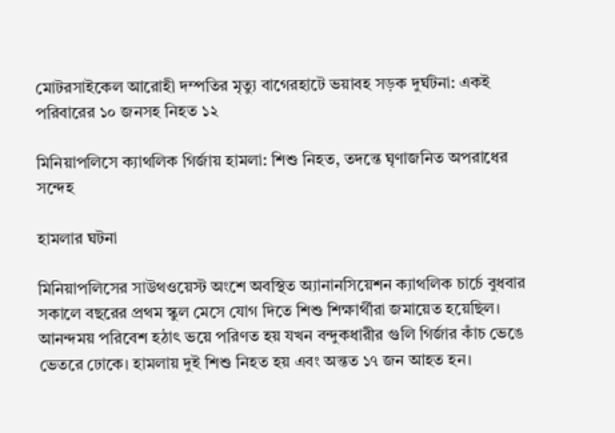মোটরসাইকেল আরোহী দম্পতির মৃত্যু বাগেরহাটে ভয়াবহ সড়ক দুর্ঘটনা: একই পরিবারের ১০ জনসহ নিহত ১২

মিনিয়াপলিসে ক্যাথলিক গির্জায় হামলা: শিশু নিহত, তদন্তে ঘৃণাজনিত অপরাধের সন্দেহ

হামলার ঘটনা

মিনিয়াপলিসের সাউথওয়েস্ট অংশে অবস্থিত অ্যানানসিয়েশন ক্যাথলিক চার্চে বুধবার সকালে বছরের প্রথম স্কুল মেসে যোগ দিতে শিশু শিক্ষার্থীরা জমায়েত হয়েছিল। আনন্দময় পরিবেশ হঠাৎ ভয়ে পরিণত হয় যখন বন্দুকধারীর গুলি গির্জার কাঁচ ভেঙে ভেতরে ঢোকে। হামলায় দুই শিশু নিহত হয় এবং অন্তত ১৭ জন আহত হন।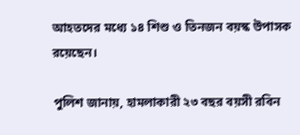আহতদের মধ্যে ১৪ শিশু ও তিনজন বয়স্ক উপাসক রয়েছেন।

পুলিশ জানায়, হামলাকারী ২৩ বছর বয়সী রবিন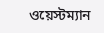ওয়েস্টম্যান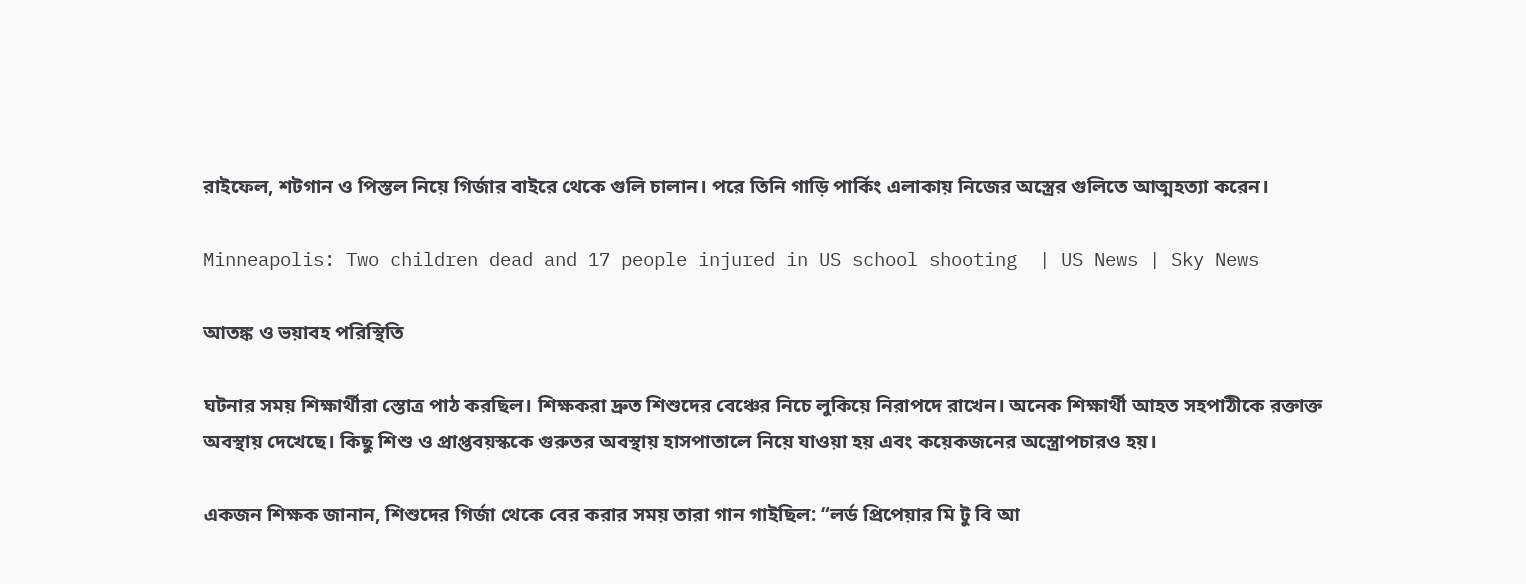রাইফেল, শটগান ও পিস্তল নিয়ে গির্জার বাইরে থেকে গুলি চালান। পরে তিনি গাড়ি পার্কিং এলাকায় নিজের অস্ত্রের গুলিতে আত্মহত্যা করেন।

Minneapolis: Two children dead and 17 people injured in US school shooting  | US News | Sky News

আতঙ্ক ও ভয়াবহ পরিস্থিতি

ঘটনার সময় শিক্ষার্থীরা স্তোত্র পাঠ করছিল। শিক্ষকরা দ্রুত শিশুদের বেঞ্চের নিচে লুকিয়ে নিরাপদে রাখেন। অনেক শিক্ষার্থী আহত সহপাঠীকে রক্তাক্ত অবস্থায় দেখেছে। কিছু শিশু ও প্রাপ্তবয়স্ককে গুরুতর অবস্থায় হাসপাতালে নিয়ে যাওয়া হয় এবং কয়েকজনের অস্ত্রোপচারও হয়।

একজন শিক্ষক জানান, শিশুদের গির্জা থেকে বের করার সময় তারা গান গাইছিল: “লর্ড প্রিপেয়ার মি টু বি আ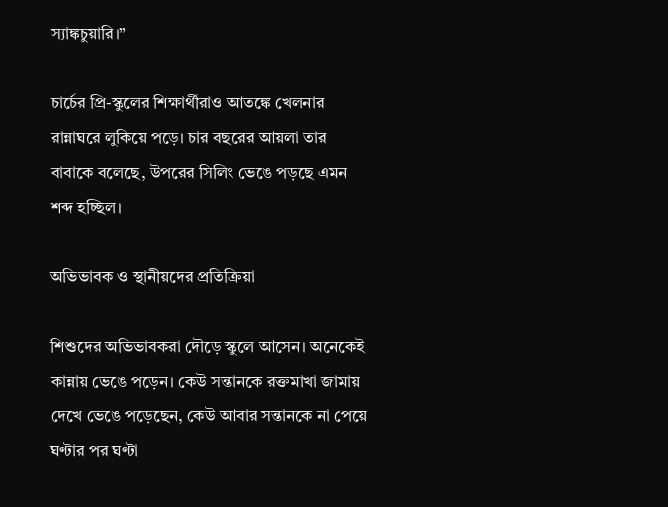স্যাঙ্কচুয়ারি।”

চার্চের প্রি-স্কুলের শিক্ষার্থীরাও আতঙ্কে খেলনার রান্নাঘরে লুকিয়ে পড়ে। চার বছরের আয়লা তার বাবাকে বলেছে, উপরের সিলিং ভেঙে পড়ছে এমন শব্দ হচ্ছিল।

অভিভাবক ও স্থানীয়দের প্রতিক্রিয়া

শিশুদের অভিভাবকরা দৌড়ে স্কুলে আসেন। অনেকেই কান্নায় ভেঙে পড়েন। কেউ সন্তানকে রক্তমাখা জামায় দেখে ভেঙে পড়েছেন, কেউ আবার সন্তানকে না পেয়ে ঘণ্টার পর ঘণ্টা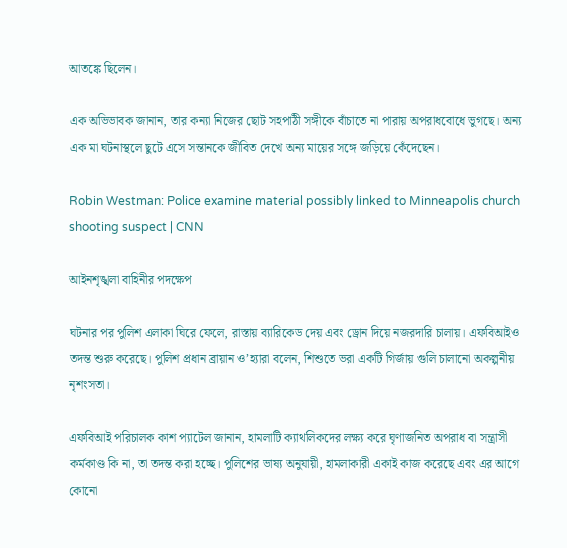আতঙ্কে ছিলেন।

এক অভিভাবক জানান, তার কন্যা নিজের ছোট সহপাঠী সঙ্গীকে বাঁচাতে না পারায় অপরাধবোধে ভুগছে। অন্য এক মা ঘটনাস্থলে ছুটে এসে সন্তানকে জীবিত দেখে অন্য মায়ের সঙ্গে জড়িয়ে কেঁদেছেন।

Robin Westman: Police examine material possibly linked to Minneapolis church  shooting suspect | CNN

আইনশৃঙ্খলা বাহিনীর পদক্ষেপ

ঘটনার পর পুলিশ এলাকা ঘিরে ফেলে, রাস্তায় ব্যারিকেড দেয় এবং ড্রোন দিয়ে নজরদারি চালায়। এফবিআইও তদন্ত শুরু করেছে। পুলিশ প্রধান ব্রায়ান ও’হ্যারা বলেন, শিশুতে ভরা একটি গির্জায় গুলি চালানো অকল্পনীয় নৃশংসতা।

এফবিআই পরিচালক কাশ প্যাটেল জানান, হামলাটি ক্যাথলিকদের লক্ষ্য করে ঘৃণাজনিত অপরাধ বা সন্ত্রাসী কর্মকাণ্ড কি না, তা তদন্ত করা হচ্ছে। পুলিশের ভাষ্য অনুযায়ী, হামলাকারী একাই কাজ করেছে এবং এর আগে কোনো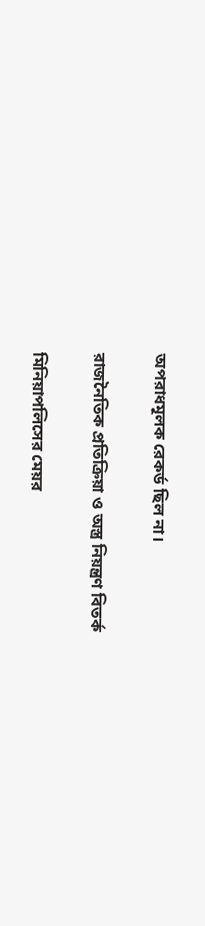অপরাধমূলক রেকর্ড ছিল না।

রাজনৈতিক প্রতিক্রিয়া ও অস্ত্র নিয়ন্ত্রণ বিতর্ক

মিনিয়াপলিসের মেয়র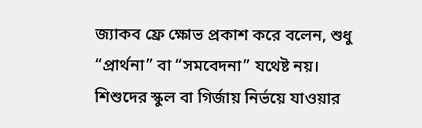জ্যাকব ফ্রে ক্ষোভ প্রকাশ করে বলেন, শুধু “প্রার্থনা” বা “সমবেদনা” যথেষ্ট নয়। শিশুদের স্কুল বা গির্জায় নির্ভয়ে যাওয়ার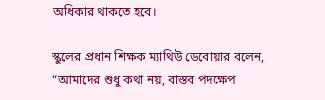অধিকার থাকতে হবে।

স্কুলের প্রধান শিক্ষক ম্যাথিউ ডেবোয়ার বলেন, “আমাদের শুধু কথা নয়, বাস্তব পদক্ষেপ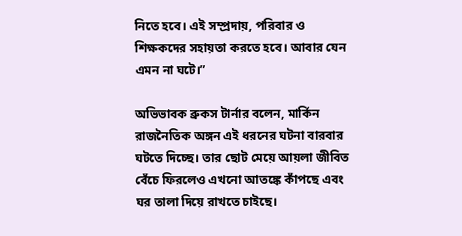নিতে হবে। এই সম্প্রদায়, পরিবার ও শিক্ষকদের সহায়তা করতে হবে। আবার যেন এমন না ঘটে।”

অভিভাবক ব্রুকস টার্নার বলেন, মার্কিন রাজনৈতিক অঙ্গন এই ধরনের ঘটনা বারবার ঘটতে দিচ্ছে। তার ছোট মেয়ে আয়লা জীবিত বেঁচে ফিরলেও এখনো আতঙ্কে কাঁপছে এবং ঘর তালা দিয়ে রাখতে চাইছে।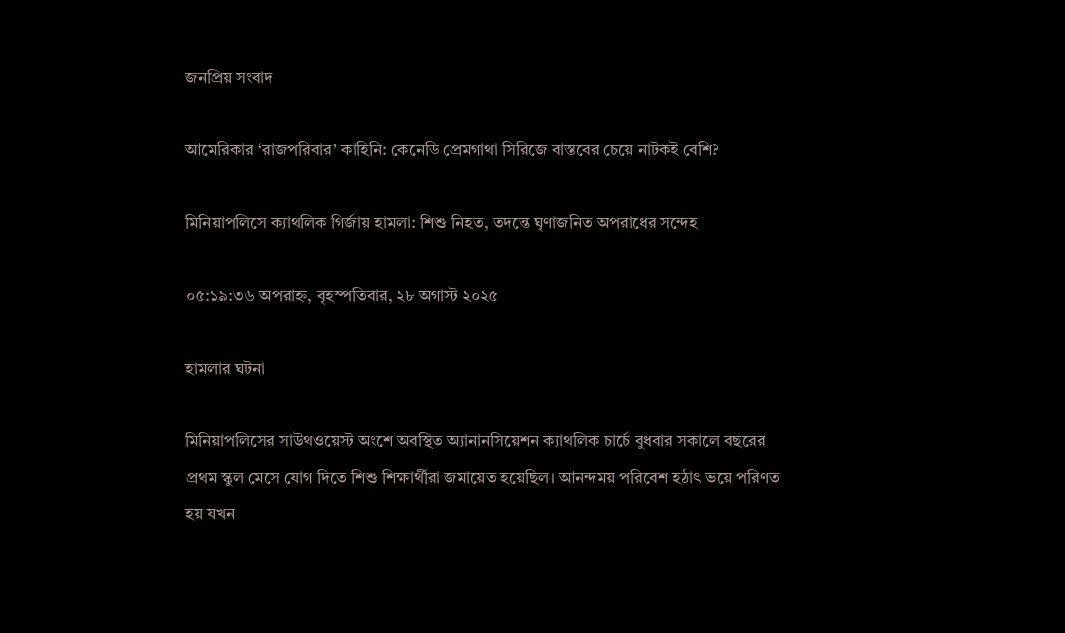জনপ্রিয় সংবাদ

আমেরিকার ‘রাজপরিবার’ কাহিনি: কেনেডি প্রেমগাথা সিরিজে বাস্তবের চেয়ে নাটকই বেশি?

মিনিয়াপলিসে ক্যাথলিক গির্জায় হামলা: শিশু নিহত, তদন্তে ঘৃণাজনিত অপরাধের সন্দেহ

০৫:১৯:৩৬ অপরাহ্ন, বৃহস্পতিবার, ২৮ অগাস্ট ২০২৫

হামলার ঘটনা

মিনিয়াপলিসের সাউথওয়েস্ট অংশে অবস্থিত অ্যানানসিয়েশন ক্যাথলিক চার্চে বুধবার সকালে বছরের প্রথম স্কুল মেসে যোগ দিতে শিশু শিক্ষার্থীরা জমায়েত হয়েছিল। আনন্দময় পরিবেশ হঠাৎ ভয়ে পরিণত হয় যখন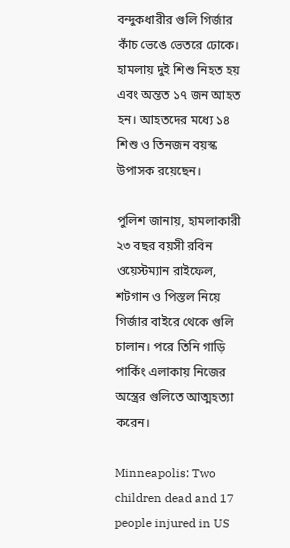বন্দুকধারীর গুলি গির্জার কাঁচ ভেঙে ভেতরে ঢোকে। হামলায় দুই শিশু নিহত হয় এবং অন্তত ১৭ জন আহত হন। আহতদের মধ্যে ১৪ শিশু ও তিনজন বয়স্ক উপাসক রয়েছেন।

পুলিশ জানায়, হামলাকারী ২৩ বছর বয়সী রবিন ওয়েস্টম্যান রাইফেল, শটগান ও পিস্তল নিয়ে গির্জার বাইরে থেকে গুলি চালান। পরে তিনি গাড়ি পার্কিং এলাকায় নিজের অস্ত্রের গুলিতে আত্মহত্যা করেন।

Minneapolis: Two children dead and 17 people injured in US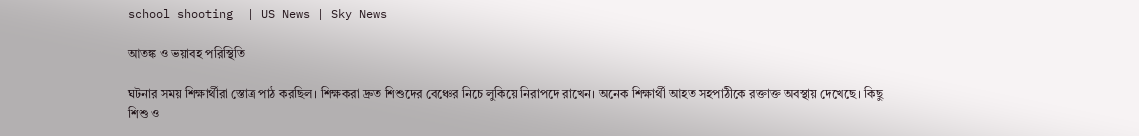school shooting  | US News | Sky News

আতঙ্ক ও ভয়াবহ পরিস্থিতি

ঘটনার সময় শিক্ষার্থীরা স্তোত্র পাঠ করছিল। শিক্ষকরা দ্রুত শিশুদের বেঞ্চের নিচে লুকিয়ে নিরাপদে রাখেন। অনেক শিক্ষার্থী আহত সহপাঠীকে রক্তাক্ত অবস্থায় দেখেছে। কিছু শিশু ও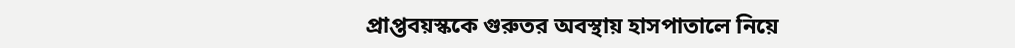প্রাপ্তবয়স্ককে গুরুতর অবস্থায় হাসপাতালে নিয়ে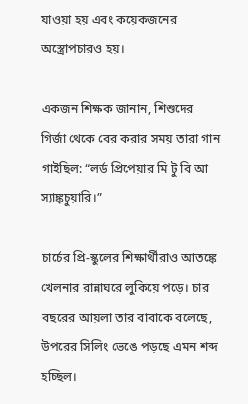যাওয়া হয় এবং কয়েকজনের অস্ত্রোপচারও হয়।

একজন শিক্ষক জানান, শিশুদের গির্জা থেকে বের করার সময় তারা গান গাইছিল: “লর্ড প্রিপেয়ার মি টু বি আ স্যাঙ্কচুয়ারি।”

চার্চের প্রি-স্কুলের শিক্ষার্থীরাও আতঙ্কে খেলনার রান্নাঘরে লুকিয়ে পড়ে। চার বছরের আয়লা তার বাবাকে বলেছে, উপরের সিলিং ভেঙে পড়ছে এমন শব্দ হচ্ছিল।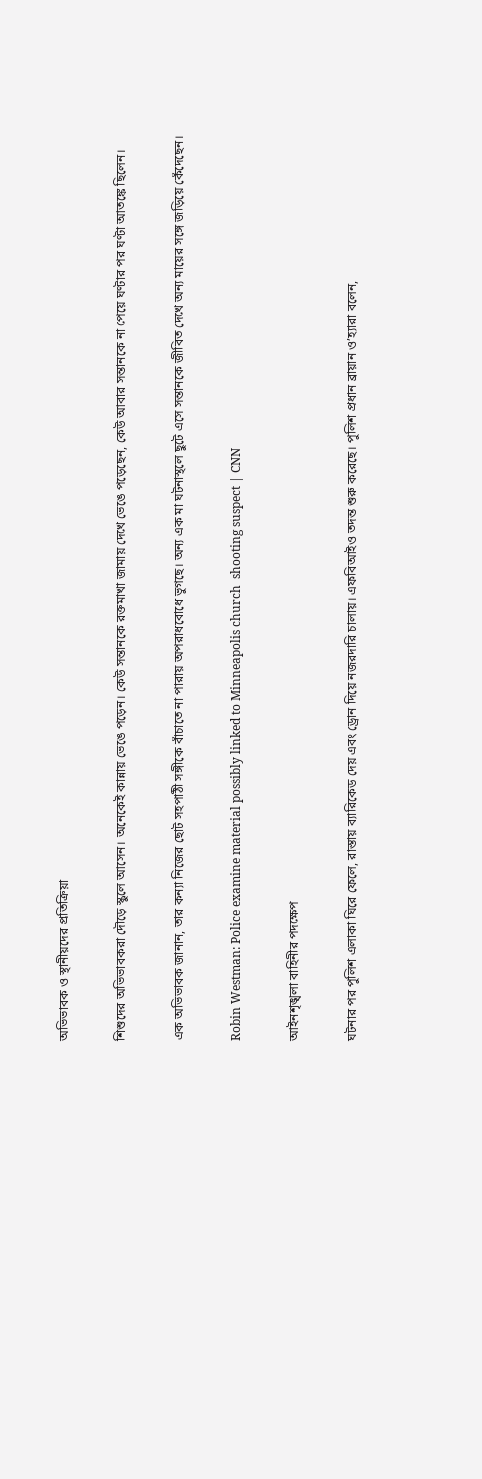অভিভাবক ও স্থানীয়দের প্রতিক্রিয়া

শিশুদের অভিভাবকরা দৌড়ে স্কুলে আসেন। অনেকেই কান্নায় ভেঙে পড়েন। কেউ সন্তানকে রক্তমাখা জামায় দেখে ভেঙে পড়েছেন, কেউ আবার সন্তানকে না পেয়ে ঘণ্টার পর ঘণ্টা আতঙ্কে ছিলেন।

এক অভিভাবক জানান, তার কন্যা নিজের ছোট সহপাঠী সঙ্গীকে বাঁচাতে না পারায় অপরাধবোধে ভুগছে। অন্য এক মা ঘটনাস্থলে ছুটে এসে সন্তানকে জীবিত দেখে অন্য মায়ের সঙ্গে জড়িয়ে কেঁদেছেন।

Robin Westman: Police examine material possibly linked to Minneapolis church  shooting suspect | CNN

আইনশৃঙ্খলা বাহিনীর পদক্ষেপ

ঘটনার পর পুলিশ এলাকা ঘিরে ফেলে, রাস্তায় ব্যারিকেড দেয় এবং ড্রোন দিয়ে নজরদারি চালায়। এফবিআইও তদন্ত শুরু করেছে। পুলিশ প্রধান ব্রায়ান ও’হ্যারা বলেন,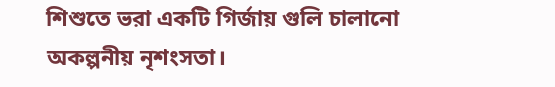শিশুতে ভরা একটি গির্জায় গুলি চালানো অকল্পনীয় নৃশংসতা।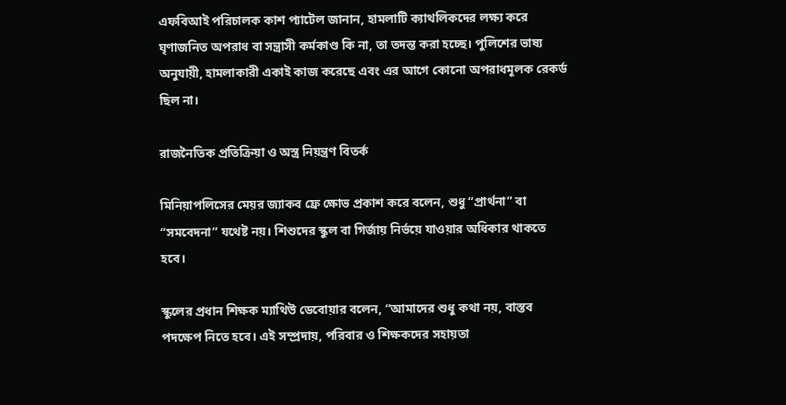এফবিআই পরিচালক কাশ প্যাটেল জানান, হামলাটি ক্যাথলিকদের লক্ষ্য করে ঘৃণাজনিত অপরাধ বা সন্ত্রাসী কর্মকাণ্ড কি না, তা তদন্ত করা হচ্ছে। পুলিশের ভাষ্য অনুযায়ী, হামলাকারী একাই কাজ করেছে এবং এর আগে কোনো অপরাধমূলক রেকর্ড ছিল না।

রাজনৈতিক প্রতিক্রিয়া ও অস্ত্র নিয়ন্ত্রণ বিতর্ক

মিনিয়াপলিসের মেয়র জ্যাকব ফ্রে ক্ষোভ প্রকাশ করে বলেন, শুধু “প্রার্থনা” বা “সমবেদনা” যথেষ্ট নয়। শিশুদের স্কুল বা গির্জায় নির্ভয়ে যাওয়ার অধিকার থাকতে হবে।

স্কুলের প্রধান শিক্ষক ম্যাথিউ ডেবোয়ার বলেন, “আমাদের শুধু কথা নয়, বাস্তব পদক্ষেপ নিতে হবে। এই সম্প্রদায়, পরিবার ও শিক্ষকদের সহায়তা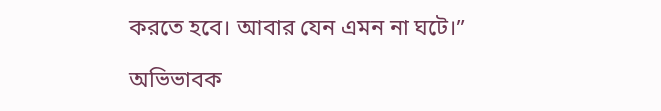করতে হবে। আবার যেন এমন না ঘটে।”

অভিভাবক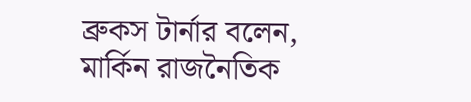ব্রুকস টার্নার বলেন, মার্কিন রাজনৈতিক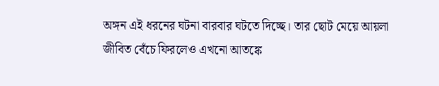অঙ্গন এই ধরনের ঘটনা বারবার ঘটতে দিচ্ছে। তার ছোট মেয়ে আয়লা জীবিত বেঁচে ফিরলেও এখনো আতঙ্কে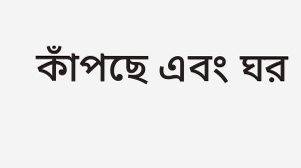কাঁপছে এবং ঘর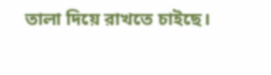তালা দিয়ে রাখতে চাইছে।